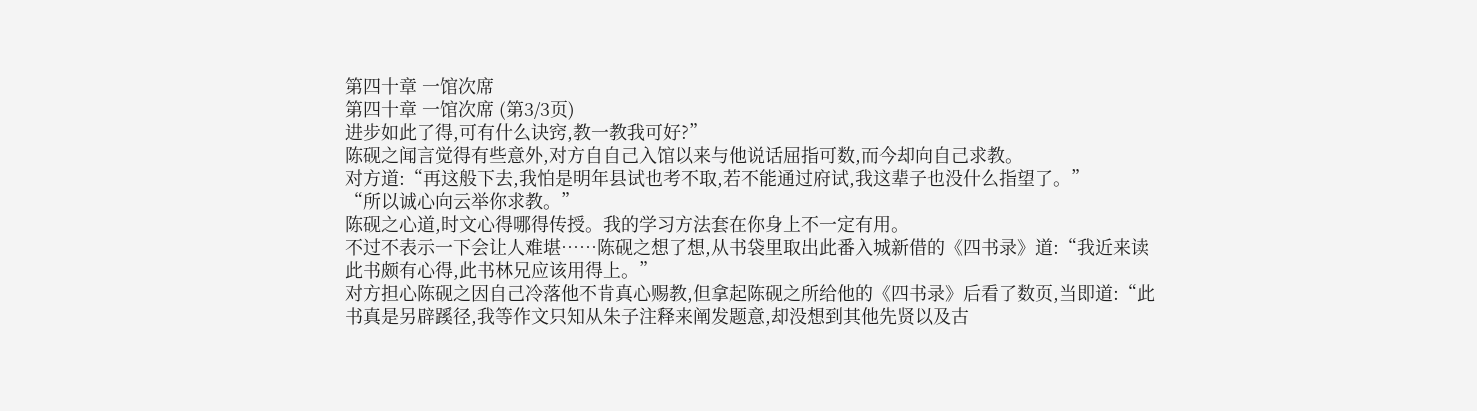第四十章 一馆次席
第四十章 一馆次席 (第3/3页)
进步如此了得,可有什么诀窍,教一教我可好?”
陈砚之闻言觉得有些意外,对方自自己入馆以来与他说话屈指可数,而今却向自己求教。
对方道:“再这般下去,我怕是明年县试也考不取,若不能通过府试,我这辈子也没什么指望了。”
“所以诚心向云举你求教。”
陈砚之心道,时文心得哪得传授。我的学习方法套在你身上不一定有用。
不过不表示一下会让人难堪……陈砚之想了想,从书袋里取出此番入城新借的《四书录》道:“我近来读此书颇有心得,此书林兄应该用得上。”
对方担心陈砚之因自己冷落他不肯真心赐教,但拿起陈砚之所给他的《四书录》后看了数页,当即道:“此书真是另辟蹊径,我等作文只知从朱子注释来阐发题意,却没想到其他先贤以及古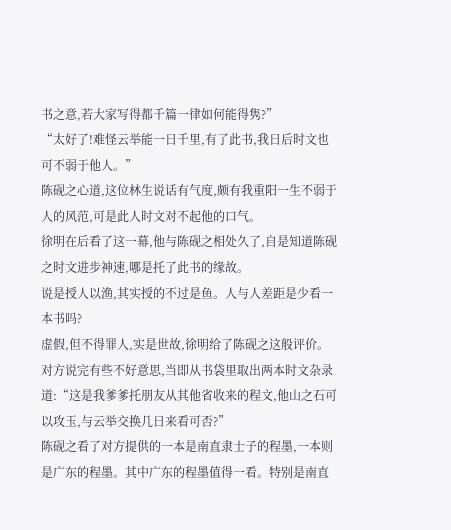书之意,若大家写得都千篇一律如何能得隽?”
“太好了!难怪云举能一日千里,有了此书,我日后时文也可不弱于他人。”
陈砚之心道,这位林生说话有气度,颇有我重阳一生不弱于人的风范,可是此人时文对不起他的口气。
徐明在后看了这一幕,他与陈砚之相处久了,自是知道陈砚之时文进步神速,哪是托了此书的缘故。
说是授人以渔,其实授的不过是鱼。人与人差距是少看一本书吗?
虚假,但不得罪人,实是世故,徐明给了陈砚之这般评价。
对方说完有些不好意思,当即从书袋里取出两本时文杂录道:“这是我爹爹托朋友从其他省收来的程文,他山之石可以攻玉,与云举交换几日来看可否?”
陈砚之看了对方提供的一本是南直隶士子的程墨,一本则是广东的程墨。其中广东的程墨值得一看。特别是南直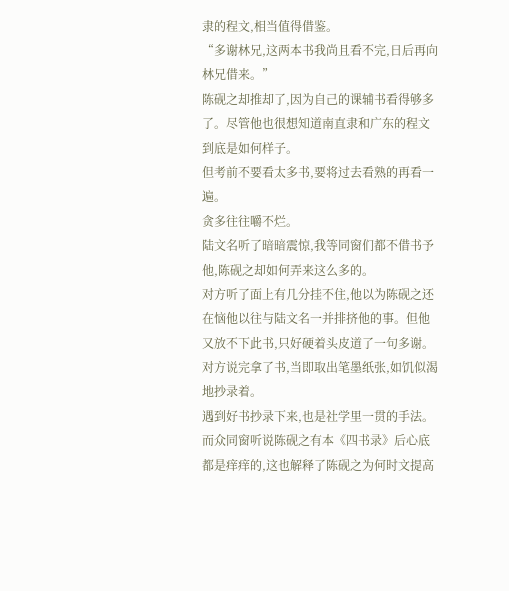隶的程文,相当值得借鉴。
“多谢林兄,这两本书我尚且看不完,日后再向林兄借来。”
陈砚之却推却了,因为自己的课辅书看得够多了。尽管他也很想知道南直隶和广东的程文到底是如何样子。
但考前不要看太多书,要将过去看熟的再看一遍。
贪多往往嚼不烂。
陆文名听了暗暗震惊,我等同窗们都不借书予他,陈砚之却如何弄来这么多的。
对方听了面上有几分挂不住,他以为陈砚之还在恼他以往与陆文名一并排挤他的事。但他又放不下此书,只好硬着头皮道了一句多谢。
对方说完拿了书,当即取出笔墨纸张,如饥似渴地抄录着。
遇到好书抄录下来,也是社学里一贯的手法。
而众同窗听说陈砚之有本《四书录》后心底都是痒痒的,这也解释了陈砚之为何时文提高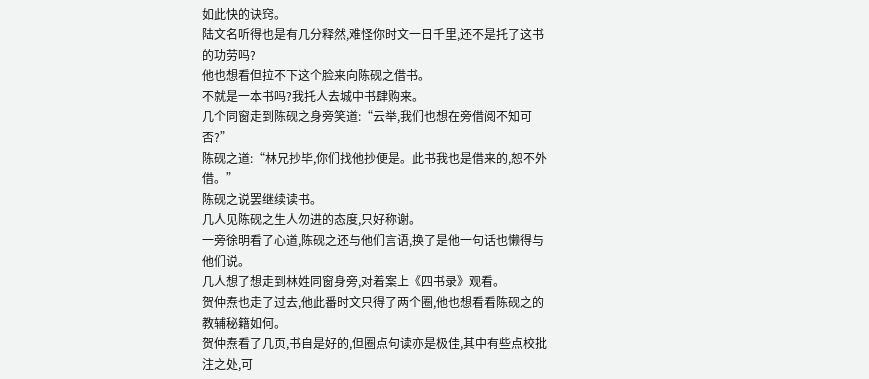如此快的诀窍。
陆文名听得也是有几分释然,难怪你时文一日千里,还不是托了这书的功劳吗?
他也想看但拉不下这个脸来向陈砚之借书。
不就是一本书吗?我托人去城中书肆购来。
几个同窗走到陈砚之身旁笑道:“云举,我们也想在旁借阅不知可否?”
陈砚之道:“林兄抄毕,你们找他抄便是。此书我也是借来的,恕不外借。”
陈砚之说罢继续读书。
几人见陈砚之生人勿进的态度,只好称谢。
一旁徐明看了心道,陈砚之还与他们言语,换了是他一句话也懒得与他们说。
几人想了想走到林姓同窗身旁,对着案上《四书录》观看。
贺仲焘也走了过去,他此番时文只得了两个圈,他也想看看陈砚之的教辅秘籍如何。
贺仲焘看了几页,书自是好的,但圈点句读亦是极佳,其中有些点校批注之处,可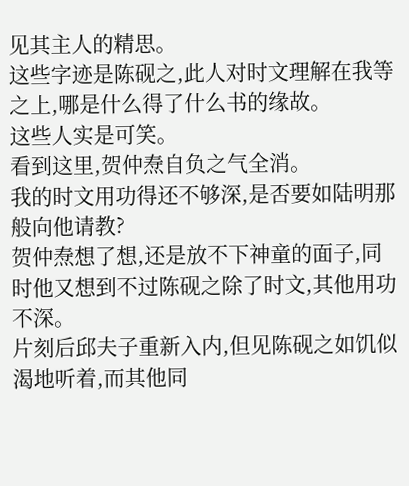见其主人的精思。
这些字迹是陈砚之,此人对时文理解在我等之上,哪是什么得了什么书的缘故。
这些人实是可笑。
看到这里,贺仲焘自负之气全消。
我的时文用功得还不够深,是否要如陆明那般向他请教?
贺仲焘想了想,还是放不下神童的面子,同时他又想到不过陈砚之除了时文,其他用功不深。
片刻后邱夫子重新入内,但见陈砚之如饥似渴地听着,而其他同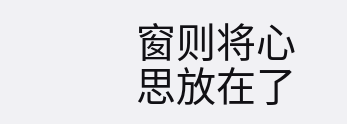窗则将心思放在了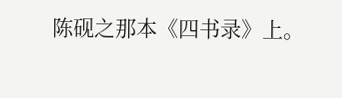陈砚之那本《四书录》上。